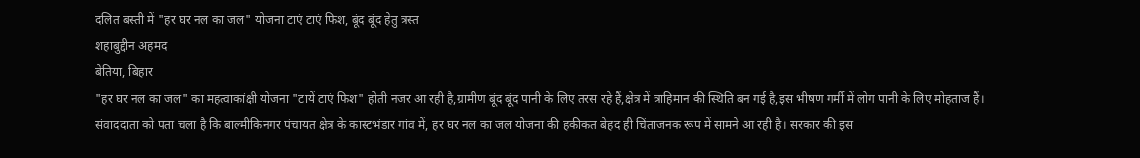दलित बस्ती में "हर घर नल का जल" योजना टाएं टाएं फिश, बूंद बूंद हेतु त्रस्त
शहाबुद्दीन अहमद
बेतिया, बिहार
"हर घर नल का जल" का महत्वाकांक्षी योजना "टायें टाएं फिश" होती नजर आ रही है,ग्रामीण बूंद बूंद पानी के लिए तरस रहे हैं,क्षेत्र में त्राहिमान की स्थिति बन गई है,इस भीषण गर्मी में लोग पानी के लिए मोहताज हैं।
संवाददाता को पता चला है कि बाल्मीकिनगर पंचायत क्षेत्र के कास्टभंडार गांव में, हर घर नल का जल योजना की हकीकत बेहद ही चिंताजनक रूप में सामने आ रही है। सरकार की इस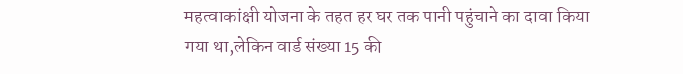महत्वाकांक्षी योजना के तहत हर घर तक पानी पहुंचाने का दावा किया गया था,लेकिन वार्ड संख्या 15 की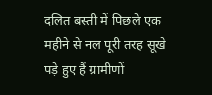दलित बस्ती में पिछले एक महीने से नल पूरी तरह सूखे पड़े हुए हैं ग्रामीणों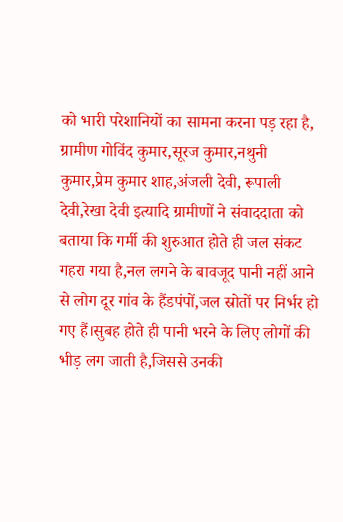को भारी परेशानियों का सामना करना पड़ रहा है, ग्रामीण गोविंद कुमार,सूरज कुमार,नथुनी कुमार,प्रेम कुमार शाह,अंजली देवी, रूपाली देवी,रेखा देवी इत्यादि ग्रामीणों ने संवाददाता को बताया कि गर्मी की शुरुआत होते ही जल संकट गहरा गया है,नल लगने के बावजूद पानी नहीं आने से लोग दूर गांव के हैंडपंपों,जल स्रोतों पर निर्भर हो गए हैं।सुबह होते ही पानी भरने के लिए लोगों की भीड़ लग जाती है,जिससे उनकी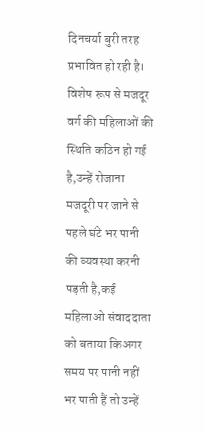दिनचर्या बुरी तरह प्रभावित हो रही है। विशेष रूप से मजदूर वर्ग की महिलाओं की स्थिति कठिन हो गई है,उन्हें रोजाना मजदूरी पर जाने से पहले घंटे भर पानी की व्यवस्था करनी पड़ती है,कई महिलाओ संवाददाता को बताया किअगर समय पर पानी नहीं भर पाती हैं तो उन्हें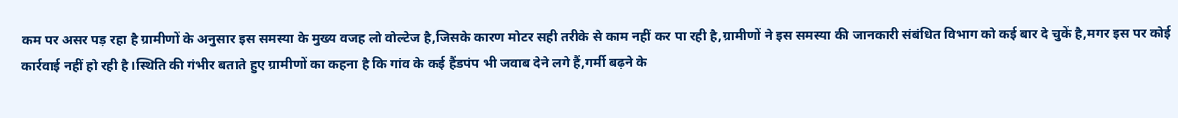कम पर असर पड़ रहा है ग्रामीणों के अनुसार इस समस्या के मुख्य वजह लो वोल्टेज है,जिसके कारण मोटर सही तरीके से काम नहीं कर पा रही है,ग्रामीणों ने इस समस्या की जानकारी संबंधित विभाग को कई बार दे चुकें है,मगर इस पर कोई कार्रवाई नहीं हो रही है।स्थिति की गंभीर बताते हुए ग्रामीणों का कहना है कि गांव के कई हैंडपंप भी जवाब देने लगे हैं,गर्मी बढ़ने के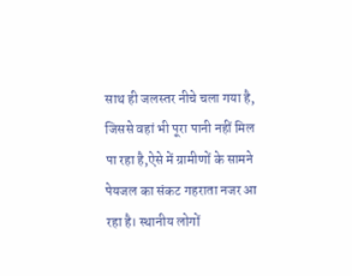साथ ही जलस्तर नीचे चला गया है, जिससे वहां भी पूरा पानी नहीं मिल पा रहा है,ऐसे में ग्रामीणों के सामने पेयजल का संकट गहराता नजर आ रहा है। स्थानीय लोगों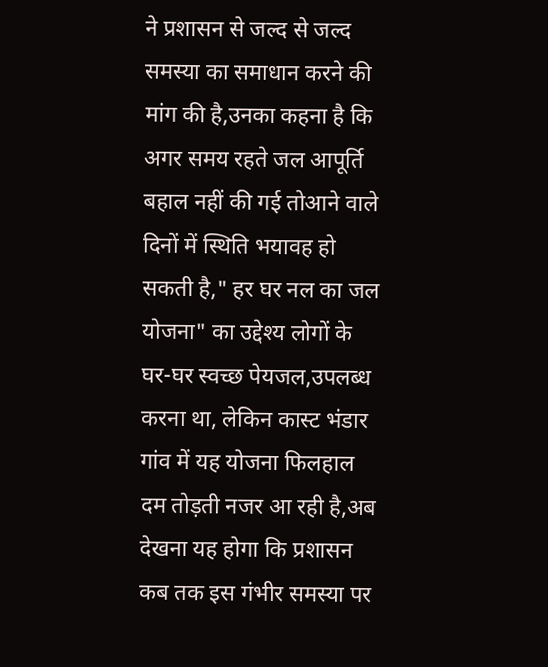ने प्रशासन से जल्द से जल्द समस्या का समाधान करने की मांग की है,उनका कहना है कि अगर समय रहते जल आपूर्ति बहाल नहीं की गई तोआने वाले दिनों में स्थिति भयावह हो सकती है," हर घर नल का जल योजना" का उद्देश्य लोगों के घर-घर स्वच्छ पेयजल,उपलब्ध करना था, लेकिन कास्ट भंडार गांव में यह योजना फिलहाल दम तोड़ती नजर आ रही है,अब देखना यह होगा कि प्रशासन कब तक इस गंभीर समस्या पर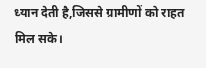ध्यान देती है,जिससे ग्रामीणों को राहत मिल सके।